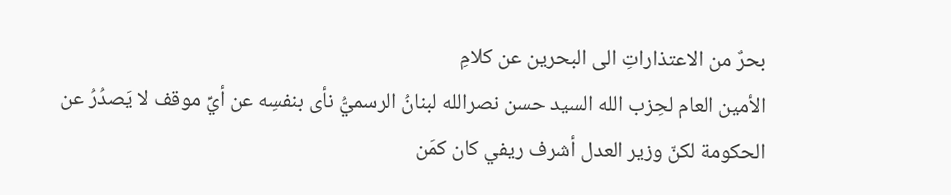بحرٌ من الاعتذاراتِ الى البحرين عن كلامِ
الأمين العام لحِزب الله السيد حسن نصرالله لبنانُ الرسميُّ نأى بنفسِه عن أيِّ موقف لا يَصدُرُ عن الحكومة لكنّ وزير العدل أشرف ريفي كان كمَن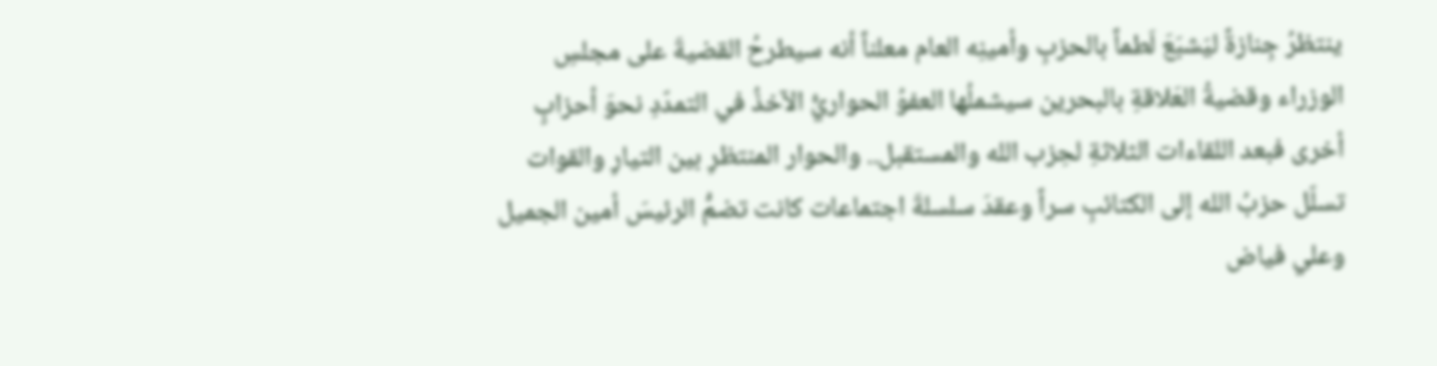ينتظرُ جِنازةً ليَشبَعَ لَطماً بالحزبِ وأمينِه العام معلناً أنه سيطرحُ القضيةَ على مجلسِ الوزراء وقضيةُ العَلاقةِ بالبحرين سيشملُها العفوُ الحواريُّ الآخذُ في التمدّدِ نحوَ أحزابٍ أخرى فبعد اللقاءات الثلاثةِ لحِزب الله والمستقبل.. والحوار المنتظرِ بين التيارِ والقوات تسلّل حزبُ الله إلى الكتائبِ سراً وعقدَ سلسلةَ اجتماعات كانت تضمُّ الرئيسَ أمين الجميل وعلي فياض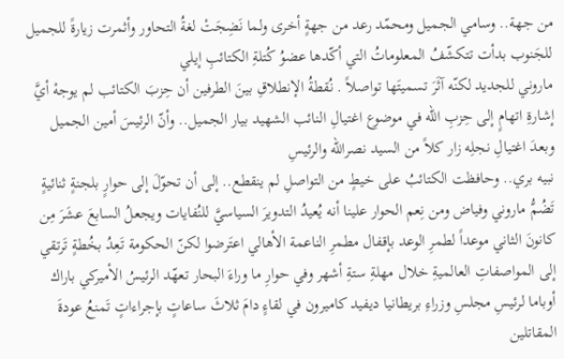من جهة.. وسامي الجميل ومحمّد رعد من جهةٍ أخرى ولما نَضِجَتْ لغةُ التحاور وأثمرت زيارةً للجميل للجَنوب بدأت تتكشّفُ المعلوماتُ التي أكّدها عضوُ كُتلةِ الكتائبِ إيلي
ماروني للجديد لكنّه آثَرَ تسميتَها تواصلاً . نُقطةُ الإنطلاقِ بينَ الطرفين أن حِزبَ الكتائب لم يوجهْ أيَّ إشارةِ اتهامٍ إلى حِزبِ الله في موضوع اغتيالِ النائب الشهيد بيار الجميل.. وأنّ الرئيسَ أمين الجميل وبعدَ اغتيالِ نجلِه زار كلاً من السيد نصرالله والرئيسِ
نبيه بري.. وحافظت الكتائبُ على خيطٍ من التواصلِ لم ينقطع.. إلى أن تحوّلَ إلى حوارٍ بلجنةٍ ثنائيةٍ تَضُمُّ ماروني وفياض ومن نِعم الحوار علينا أنه يُعيدُ التدويرَ السياسيَّ للنُفايات ويجعلُ السابعَ عشَرَ مِن كانونَ الثاني موعداً لطمرِ الوعد بإقفال مطمرِ الناعمة الأهالي اعتَرضوا لكنّ الحكومة تَعِدُ بخُطةٍ تَرتقي إلى المواصفاتِ العالميةِ خلال مهلةِ ستةِ أشهر وفي حوارِ ما وراءَ البحار تعهّد الرئيسُ الأميركي باراك أوباما لرئيسِ مجلسِ وزراءِ بريطانيا ديفيد كاميرون في لقاءٍ دامَ ثلاثَ ساعاتٍ بإجراءاتٍ تَمنعُ عودةَ المقاتلين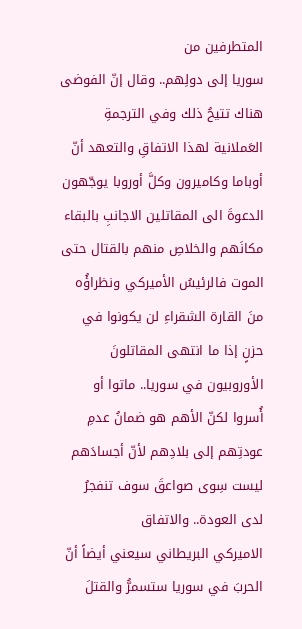المتطرفين من
سوريا إلى دولِهم.. وقال إنّ الفوضى هناك تتيحُ ذلك وفي الترجمةِ العَملانية لهذا الاتفاقِ والتعهد أنّ أوباما وكاميرون وكلَّ أوروبا يوجّهون الدعوةَ الى المقاتلين الاجانبِ بالبقاء مكانَهم والخلاصِ منهم بالقتال حتى الموت فالرئيسُ الأميركي ونظراؤُه منَ القارة الشقراءِ لن يكونوا في حزنٍ إذا ما انتهى المقاتلونَ الأوروبيون في سوريا.. ماتوا أو أُسروا لكنّ الأهم هو ضمانُ عدمِ عودتِهم إلى بلادِهم لأنّ أجسادَهم ليست سِوى صواعقَ سوف تنفجرُ لدى العودة.. والاتفاق
الاميركي البريطاني سيعني أيضاً أنّ الحربَ في سوريا ستسمرُّ والقتلَ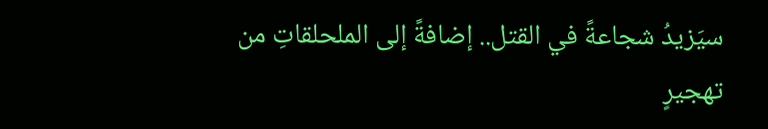سيَزيدُ شجاعةً في القتل.. إضافةً إلى الملحلقاتِ من تهجيرٍ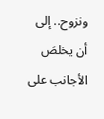ونزوح.. إلى أن يخلصَ الأجانب على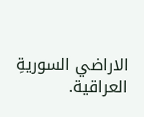الاراضي السوريةِ العراقية.